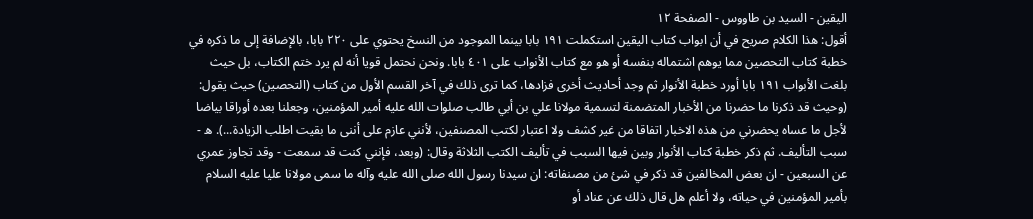اليقين - السيد بن طاووس - الصفحة ١٢
أقول: هذا الكلام صريح في أن ابواب كتاب اليقين استكملت ١٩١ بابا بينما الموجود من النسخ يحتوي على ٢٢٠ بابا، بالإضافة إلى ما ذكره في خطبة كتاب التحصين مما يوهم اشتماله بنفسه أو هو مع كتاب الأنواب على ٤٠١ بابا. ونحن نحتمل قويا أنه لم يرد ختم الكتاب، بل حيث بلغت الأبواب ١٩١ بابا أورد خطبة الأنوار ثم وجد أحاديث أخرى فزادها، كما ترى ذلك في آخر القسم الأول من كتاب (التحصين) حيث يقول: (وحيث قد ذكرنا ما حضرنا من الأخبار المتضمنة لتسمية مولانا علي بن أبي طالب صلوات الله عليه أمير المؤمنين، وجعلنا بعده أوراقا بياضا لأجل ما عساه يحضرني من هذه الاخبار اتفاقا من غير كشف ولا اعتبار لكتب المصنفين، لأنني عازم على أننى ما بقيت اطلب الزيادة...). ه - سبب التأليف. ثم ذكر خطبة كتاب الأنوار وبين فيها السبب في تأليف الكتب الثلاثة وقال: (وبعد، فإنني كنت قد سمعت - وقد تجاوز عمري عن السبعين - ان بعض المخالفين قد ذكر في شئ من مصنفاته: ان سيدنا رسول الله صلى الله عليه وآله ما سمى مولانا عليا عليه السلام بأمير المؤمنين في حياته، ولا أعلم هل قال ذلك عن عناد أو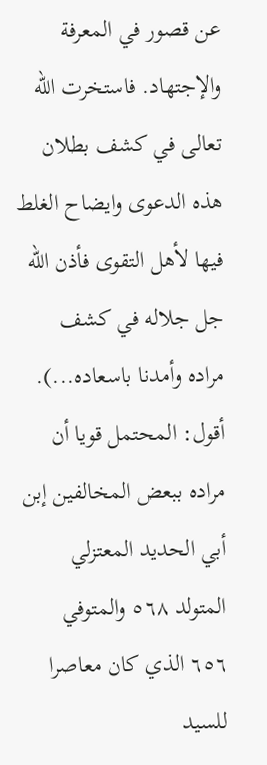عن قصور في المعرفة والإجتهاد. فاستخرت الله تعالى في كشف بطلان هذه الدعوى وايضاح الغلط فيها لأهل التقوى فأذن الله جل جلاله في كشف مراده وأمدنا باسعاده...). أقول: المحتمل قويا أن مراده ببعض المخالفين إبن أبي الحديد المعتزلي المتولد ٥٦٨ والمتوفي ٦٥٦ الذي كان معاصرا للسيد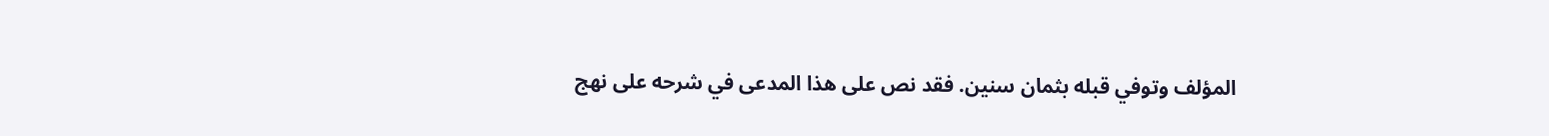المؤلف وتوفي قبله بثمان سنين. فقد نص على هذا المدعى في شرحه على نهج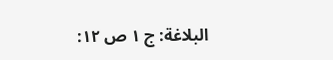البلاغة: ج ١ ص ١٢: